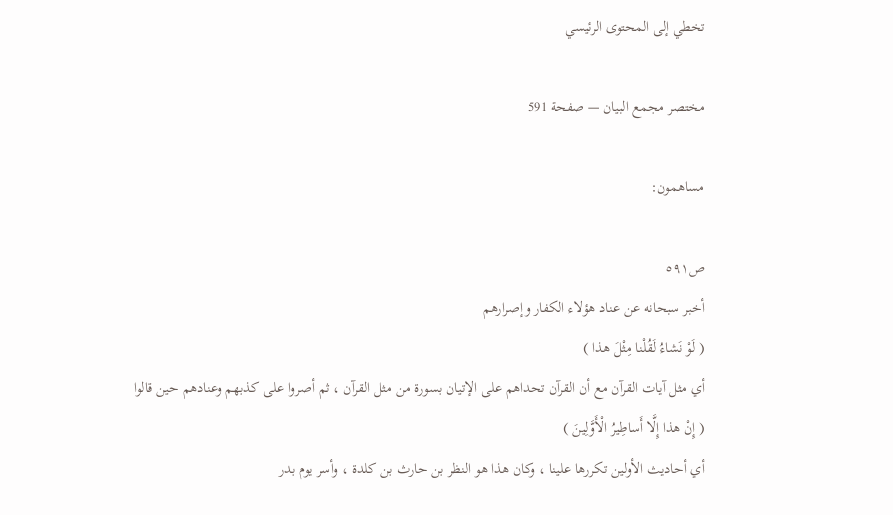تخطي إلى المحتوى الرئيسي

مختصر مجمع البيان — صفحة 591

مساهمون:

ص٥٩١
أخبر سبحانه عن عناد هؤلاء الكفار وإصرارهم
( لَوْ نَشاءُ لَقُلْنا مِثْلَ هذا )
أي مثل آيات القرآن مع أن القرآن تحداهم على الإتيان بسورة من مثل القرآن ، ثم أصروا على كذبهم وعنادهم حين قالوا
( إِنْ هذا إِلَّا أَساطِيرُ الْأَوَّلِينَ )
أي أحاديث الأولين تكررها علينا ، وكان هذا هو النظر بن حارث بن كلدة ، وأسر يوم بدر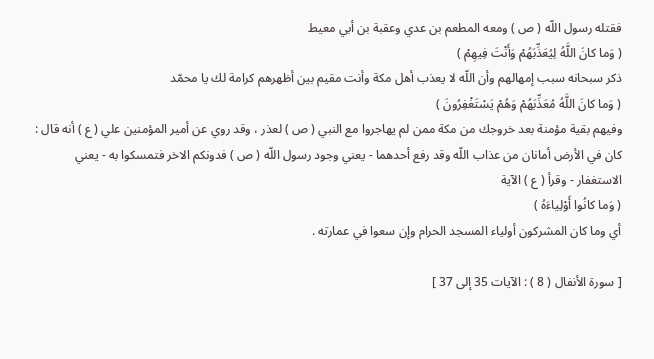فقتله رسول اللّه ( ص ) ومعه المطعم بن عدي وعقبة بن أبي معيط
( وَما كانَ اللَّهُ لِيُعَذِّبَهُمْ وَأَنْتَ فِيهِمْ )
ذكر سبحانه سبب إمهالهم وأن اللّه لا يعذب أهل مكة وأنت مقيم بين أظهرهم كرامة لك يا محمّد
( وَما كانَ اللَّهُ مُعَذِّبَهُمْ وَهُمْ يَسْتَغْفِرُونَ )
وفيهم بقية مؤمنة بعد خروجك من مكة ممن لم يهاجروا مع النبي ( ص ) لعذر ، وقد روي عن أمير المؤمنين علي ( ع ) أنه قال : كان في الأرض أمانان من عذاب اللّه وقد رفع أحدهما - يعني وجود رسول اللّه ( ص ) فدونكم الاخر فتمسكوا به - يعني الاستغفار - وقرأ ( ع ) الآية
( وَما كانُوا أَوْلِياءَهُ )
أي وما كان المشركون أولياء المسجد الحرام وإن سعوا في عمارته .

[ سورة الأنفال ( 8 ) : الآيات 35 إلى 37 ]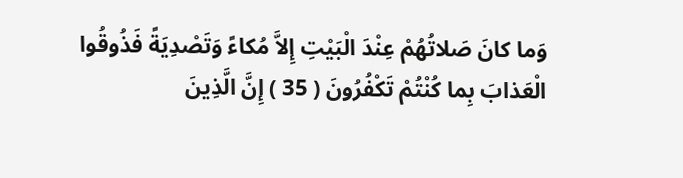وَما كانَ صَلاتُهُمْ عِنْدَ الْبَيْتِ إِلاَّ مُكاءً وَتَصْدِيَةً فَذُوقُوا الْعَذابَ بِما كُنْتُمْ تَكْفُرُونَ ( 35 ) إِنَّ الَّذِينَ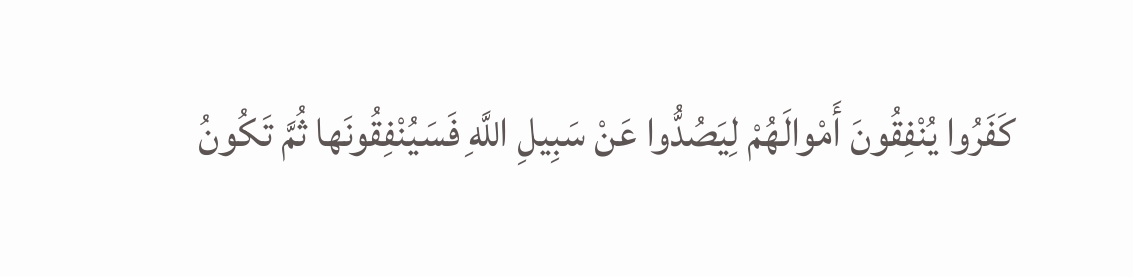كَفَرُوا يُنْفِقُونَ أَمْوالَهُمْ لِيَصُدُّوا عَنْ سَبِيلِ اللَّهِ فَسَيُنْفِقُونَها ثُمَّ تَكُونُ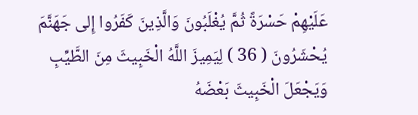عَلَيْهِمْ حَسْرَةً ثُمَّ يُغْلَبُونَ وَالَّذِينَ كَفَرُوا إِلى جَهَنَّمَ يُحْشَرُونَ ( 36 ) لِيَمِيزَ اللَّهُ الْخَبِيثَ مِنَ الطَّيِّبِ وَيَجْعَلَ الْخَبِيثَ بَعْضَهُ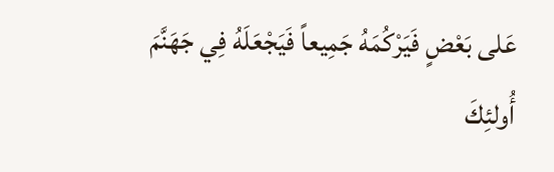عَلى بَعْضٍ فَيَرْكُمَهُ جَمِيعاً فَيَجْعَلَهُ فِي جَهَنَّمَ أُولئِكَ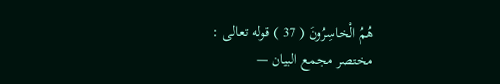هُمُ الْخاسِرُونَ ( 37 ) قوله تعالى :
مختصر مجمع البيان —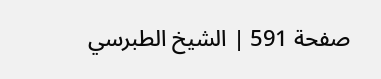صفحة 591 | الشيخ الطبرسي